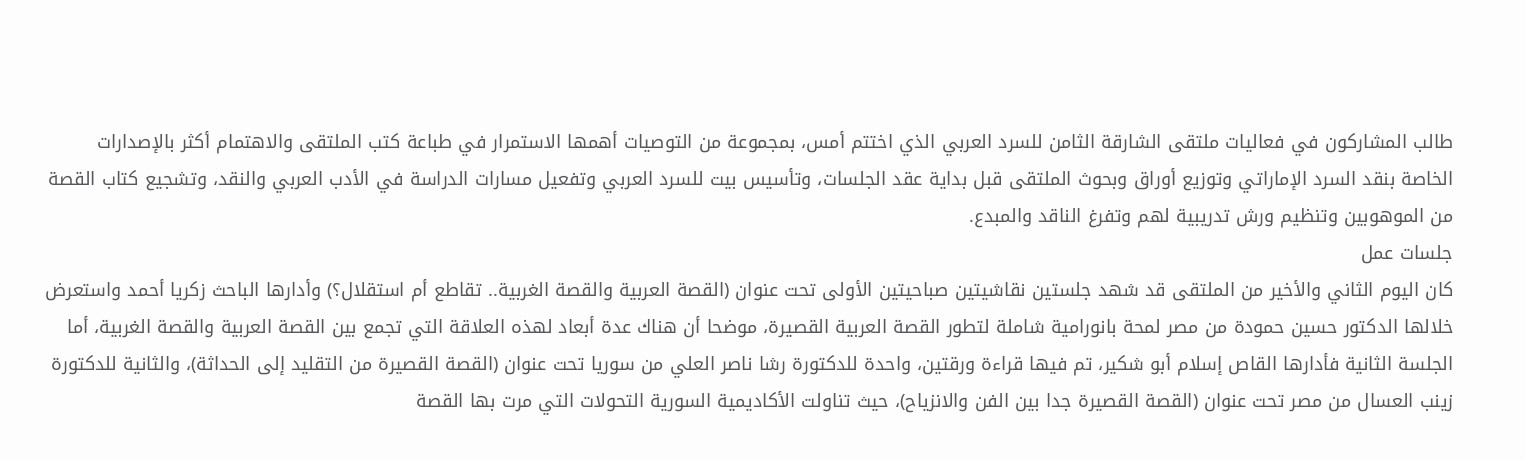طالب المشاركون في فعاليات ملتقى الشارقة الثامن للسرد العربي الذي اختتم أمس، بمجموعة من التوصيات أهمها الاستمرار في طباعة كتب الملتقى والاهتمام أكثر بالإصدارات الخاصة بنقد السرد الإماراتي وتوزيع أوراق وبحوث الملتقى قبل بداية عقد الجلسات، وتأسيس بيت للسرد العربي وتفعيل مسارات الدراسة في الأدب العربي والنقد، وتشجيع كتاب القصة من الموهوبين وتنظيم ورش تدريبية لهم وتفرغ الناقد والمبدع.
جلسات عمل
كان اليوم الثاني والأخير من الملتقى قد شهد جلستين نقاشيتين صباحيتين الأولى تحت عنوان (القصة العربية والقصة الغربية.. تقاطع أم استقلال؟) وأدارها الباحث زكريا أحمد واستعرض خلالها الدكتور حسين حمودة من مصر لمحة بانورامية شاملة لتطور القصة العربية القصيرة، موضحا أن هناك عدة أبعاد لهذه العلاقة التي تجمع بين القصة العربية والقصة الغربية، أما الجلسة الثانية فأدارها القاص إسلام أبو شكير، تم فيها قراءة ورقتين، واحدة للدكتورة رشا ناصر العلي من سوريا تحت عنوان (القصة القصيرة من التقليد إلى الحداثة)، والثانية للدكتورة زينب العسال من مصر تحت عنوان (القصة القصيرة جدا بين الفن والانزياح)، حيث تناولت الأكاديمية السورية التحولات التي مرت بها القصة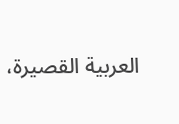العربية القصيرة،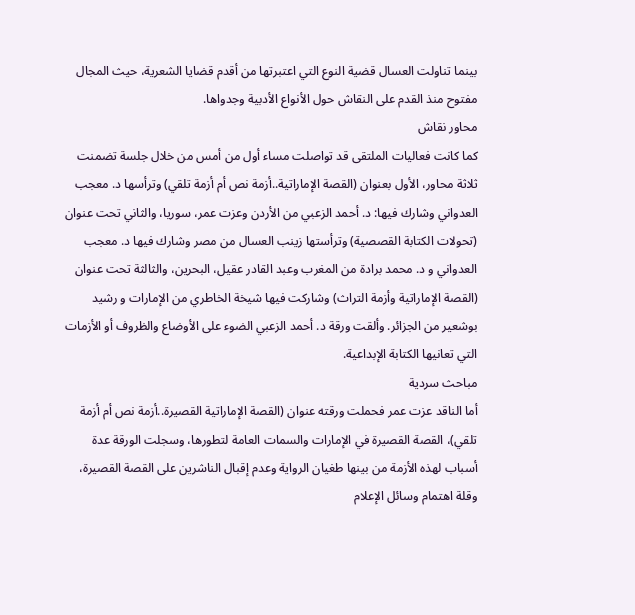بينما تناولت العسال قضية النوع التي اعتبرتها من أقدم قضايا الشعرية، حيث المجال مفتوح منذ القدم على النقاش حول الأنواع الأدبية وجدواها.
محاور نقاش
كما كانت فعاليات الملتقى قد تواصلت مساء أول من أمس من خلال جلسة تضمنت ثلاثة محاور، الأول بعنوان (القصة الإماراتية..أزمة نص أم أزمة تلقي) وترأسها د. معجب العدواني وشارك فيها: د. أحمد الزعبي من الأردن وعزت عمر، سوريا، والثاني تحت عنوان (تحولات الكتابة القصصية) وترأستها زينب العسال من مصر وشارك فيها د. معجب العدواني و د. محمد برادة من المغرب وعبد القادر عقيل، البحرين، والثالثة تحت عنوان (القصة الإماراتية وأزمة التراث) وشاركت فيها شيخة الخاطري من الإمارات و رشيد بوشعير من الجزائر. وألقت ورقة د. أحمد الزعبي الضوء على الأوضاع والظروف أو الأزمات التي تعانيها الكتابة الإبداعية.
مباحث سردية
أما الناقد عزت عمر فحملت ورقته عنوان (القصة الإماراتية القصيرة..أزمة نص أم أزمة تلقي)، القصة القصيرة في الإمارات والسمات العامة لتطورها، وسجلت الورقة عدة أسباب لهذه الأزمة من بينها طغيان الرواية وعدم إقبال الناشرين على القصة القصيرة، وقلة اهتمام وسائل الإعلام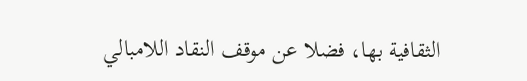الثقافية بها، فضلا عن موقف النقاد اللامبالي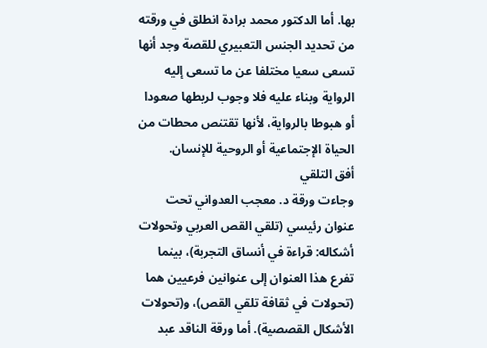بها. أما الدكتور محمد برادة انطلق في ورقته من تحديد الجنس التعبيري للقصة وجد أنها تسعى سعيا مختلفا عن ما تسعى إليه الرواية وبناء عليه فلا وجوب لربطها صعودا أو هبوطا بالرواية، لأنها تقتنص محطات من الحياة الإجتماعية أو الروحية للإنسان.
أفق التلقي
وجاءت ورقة د. معجب العدواني تحت عنوان رئيسي (تلقي القص العربي وتحولات أشكاله: قراءة في أنساق التجربة)، بينما تفرع هذا العنوان إلى عنوانين فرعيين هما (تحولات في ثقافة تلقي القص)، و(تحولات الأشكال القصصية). أما ورقة الناقد عبد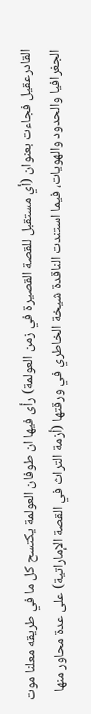القادرعقيل فجاءت بعنوان (أي مستقبل للقصة القصيرة في زمن العولمة) رأى فيها ان طوفان العولمة يكتسح كل ما في طريقه معلنا موت الجغرافيا والحدود والهويات، فيما استندت الناقدة شيخة الخاطري في ورقتها (أزمة التراث في القصة الإماراتية) على عدة محاور منها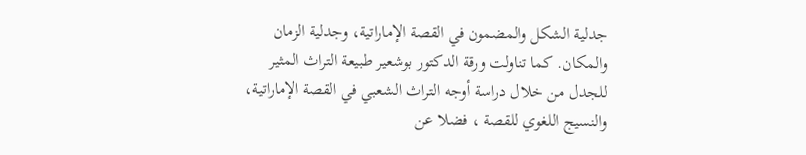جدلية الشكل والمضمون في القصة الإماراتية، وجدلية الزمان والمكان. كما تناولت ورقة الدكتور بوشعير طبيعة التراث المثير للجدل من خلال دراسة أوجه التراث الشعبي في القصة الإماراتية، والنسيج اللغوي للقصة ، فضلا عن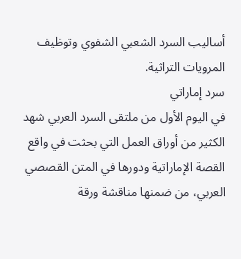أساليب السرد الشعبي الشفوي وتوظيف المرويات التراثية.
سرد إماراتي
في اليوم الأول من ملتقى السرد العربي شهد الكثير من أوراق العمل التي بحثت في واقع القصة الإماراتية ودورها في المتن القصصي العربي، من ضمنها مناقشة ورقة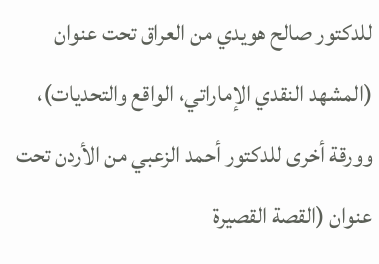للدكتور صالح هويدي من العراق تحت عنوان (المشهد النقدي الإماراتي، الواقع والتحديات)، وورقة أخرى للدكتور أحمد الزعبي من الأردن تحت عنوان (القصة القصيرة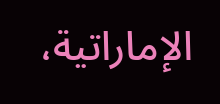الإماراتية،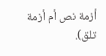أزمة نص أم أزمة تلق).